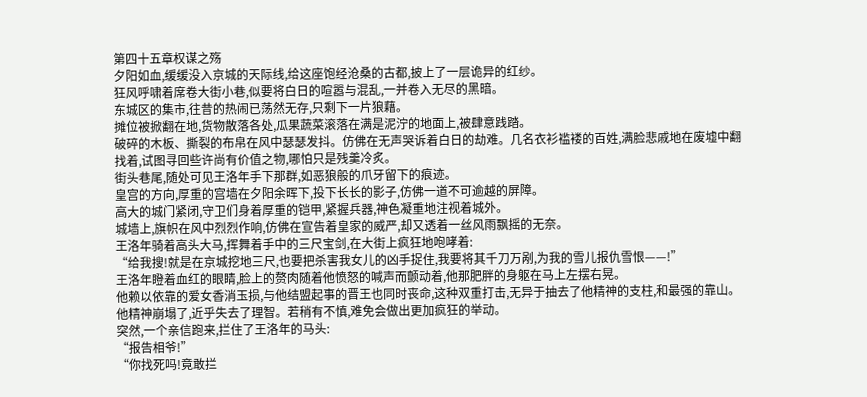第四十五章权谋之殇
夕阳如血,缓缓没入京城的天际线,给这座饱经沧桑的古都,披上了一层诡异的红纱。
狂风呼啸着席卷大街小巷,似要将白日的喧嚣与混乱,一并卷入无尽的黑暗。
东城区的集市,往昔的热闹已荡然无存,只剩下一片狼藉。
摊位被掀翻在地,货物散落各处,瓜果蔬菜滚落在满是泥泞的地面上,被肆意践踏。
破碎的木板、撕裂的布帛在风中瑟瑟发抖。仿佛在无声哭诉着白日的劫难。几名衣衫褴褛的百姓,满脸悲戚地在废墟中翻找着,试图寻回些许尚有价值之物,哪怕只是残羹冷炙。
街头巷尾,随处可见王洛年手下那群,如恶狼般的爪牙留下的痕迹。
皇宫的方向,厚重的宫墙在夕阳余晖下,投下长长的影子,仿佛一道不可逾越的屏障。
高大的城门紧闭,守卫们身着厚重的铠甲,紧握兵器,神色凝重地注视着城外。
城墙上,旗帜在风中烈烈作响,仿佛在宣告着皇家的威严,却又透着一丝风雨飘摇的无奈。
王洛年骑着高头大马,挥舞着手中的三尺宝剑,在大街上疯狂地咆哮着:
“给我搜!就是在京城挖地三尺,也要把杀害我女儿的凶手捉住,我要将其千刀万剐,为我的雪儿报仇雪恨——!”
王洛年瞪着血红的眼睛,脸上的赘肉随着他愤怒的喊声而颤动着,他那肥胖的身躯在马上左摆右晃。
他赖以依靠的爱女香消玉损,与他结盟起事的晋王也同时丧命,这种双重打击,无异于抽去了他精神的支柱,和最强的靠山。
他精神崩塌了,近乎失去了理智。若稍有不慎,难免会做出更加疯狂的举动。
突然,一个亲信跑来,拦住了王洛年的马头:
“报告相爷!”
“你找死吗!竟敢拦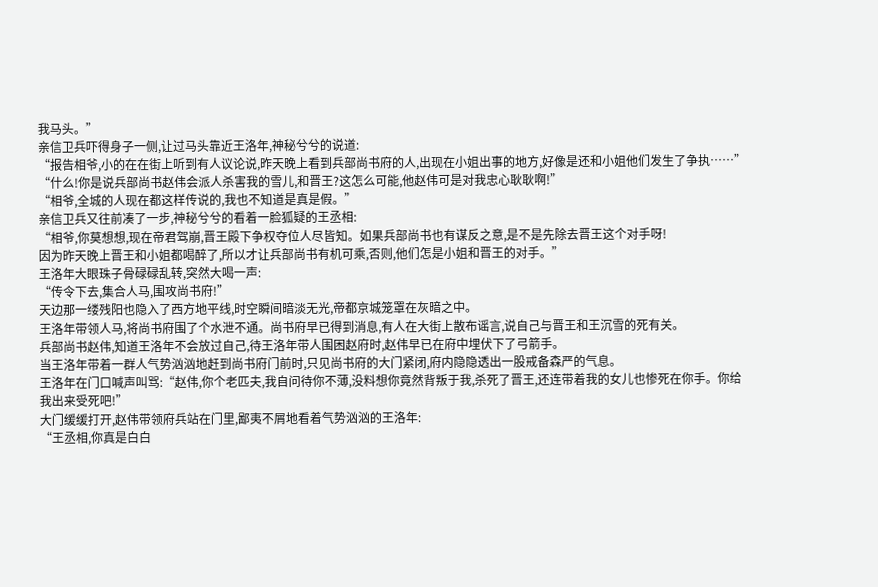我马头。”
亲信卫兵吓得身子一侧,让过马头靠近王洛年,神秘兮兮的说道:
“报告相爷,小的在在街上听到有人议论说,昨天晚上看到兵部尚书府的人,出现在小姐出事的地方,好像是还和小姐他们发生了争执……”
“什么!你是说兵部尚书赵伟会派人杀害我的雪儿,和晋王?这怎么可能,他赵伟可是对我忠心耿耿啊!”
“相爷,全城的人现在都这样传说的,我也不知道是真是假。”
亲信卫兵又往前凑了一步,神秘兮兮的看着一脸狐疑的王丞相:
“相爷,你莫想想,现在帝君驾崩,晋王殿下争权夺位人尽皆知。如果兵部尚书也有谋反之意,是不是先除去晋王这个对手呀!
因为昨天晚上晋王和小姐都喝醉了,所以才让兵部尚书有机可乘,否则,他们怎是小姐和晋王的对手。”
王洛年大眼珠子骨碌碌乱转,突然大喝一声:
“传令下去,集合人马,围攻尚书府!”
天边那一缕残阳也隐入了西方地平线,时空瞬间暗淡无光,帝都京城笼罩在灰暗之中。
王洛年带领人马,将尚书府围了个水泄不通。尚书府早已得到消息,有人在大街上散布谣言,说自己与晋王和王沉雪的死有关。
兵部尚书赵伟,知道王洛年不会放过自己,待王洛年带人围困赵府时,赵伟早已在府中埋伏下了弓箭手。
当王洛年带着一群人气势汹汹地赶到尚书府门前时,只见尚书府的大门紧闭,府内隐隐透出一股戒备森严的气息。
王洛年在门口喊声叫骂:“赵伟,你个老匹夫,我自问待你不薄,没料想你竟然背叛于我,杀死了晋王,还连带着我的女儿也惨死在你手。你给我出来受死吧!”
大门缓缓打开,赵伟带领府兵站在门里,鄙夷不屑地看着气势汹汹的王洛年:
“王丞相,你真是白白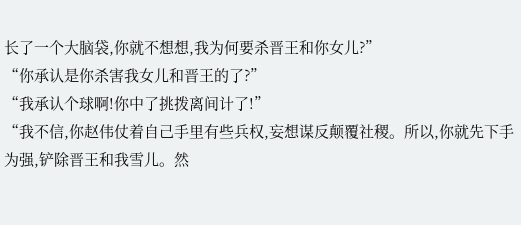长了一个大脑袋,你就不想想,我为何要杀晋王和你女儿?”
“你承认是你杀害我女儿和晋王的了?”
“我承认个球啊!你中了挑拨离间计了!”
“我不信,你赵伟仗着自己手里有些兵权,妄想谋反颠覆社稷。所以,你就先下手为强,铲除晋王和我雪儿。然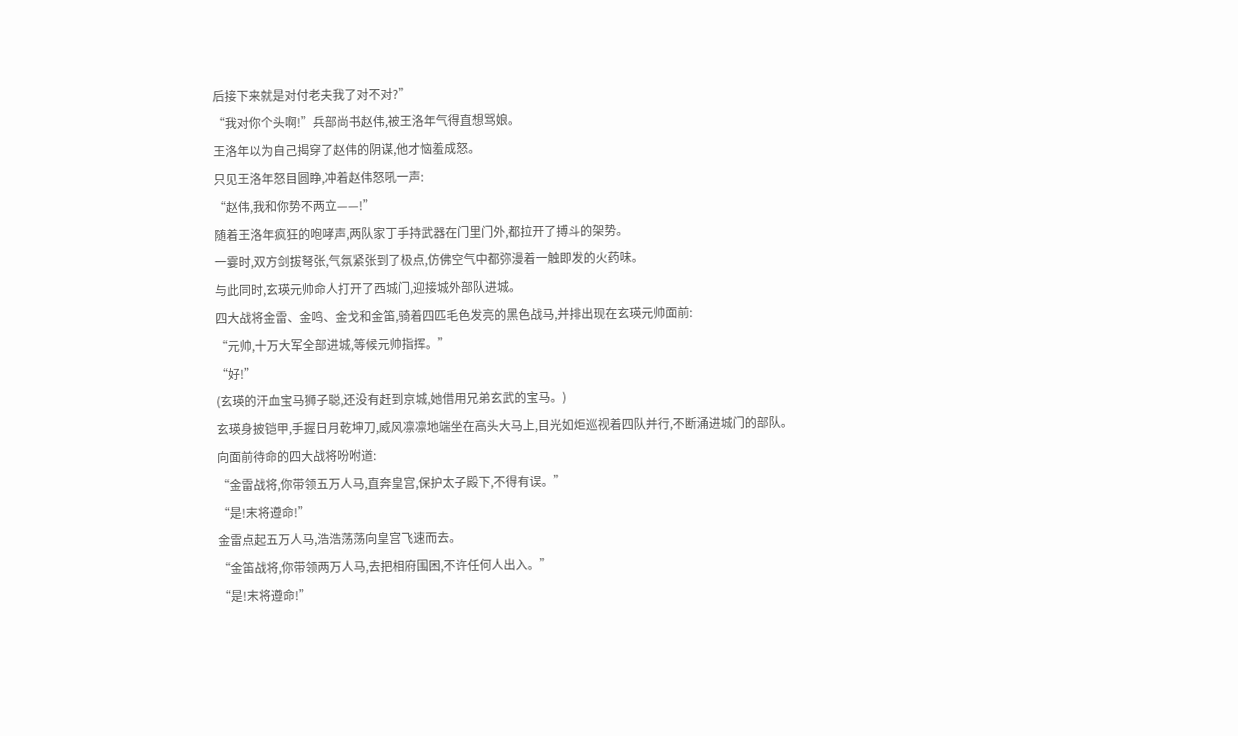后接下来就是对付老夫我了对不对?”
“我对你个头啊!”兵部尚书赵伟,被王洛年气得直想骂娘。
王洛年以为自己揭穿了赵伟的阴谋,他才恼羞成怒。
只见王洛年怒目圆睁,冲着赵伟怒吼一声:
“赵伟,我和你势不两立——!”
随着王洛年疯狂的咆哮声,两队家丁手持武器在门里门外,都拉开了搏斗的架势。
一霎时,双方剑拔弩张,气氛紧张到了极点,仿佛空气中都弥漫着一触即发的火药味。
与此同时,玄瑛元帅命人打开了西城门,迎接城外部队进城。
四大战将金雷、金鸣、金戈和金笛,骑着四匹毛色发亮的黑色战马,并排出现在玄瑛元帅面前:
“元帅,十万大军全部进城,等候元帅指挥。”
“好!”
(玄瑛的汗血宝马狮子聪,还没有赶到京城,她借用兄弟玄武的宝马。)
玄瑛身披铠甲,手握日月乾坤刀,威风凛凛地端坐在高头大马上,目光如炬巡视着四队并行,不断涌进城门的部队。
向面前待命的四大战将吩咐道:
“金雷战将,你带领五万人马,直奔皇宫,保护太子殿下,不得有误。”
“是!末将遵命!”
金雷点起五万人马,浩浩荡荡向皇宫飞速而去。
“金笛战将,你带领两万人马,去把相府围困,不许任何人出入。”
“是!末将遵命!”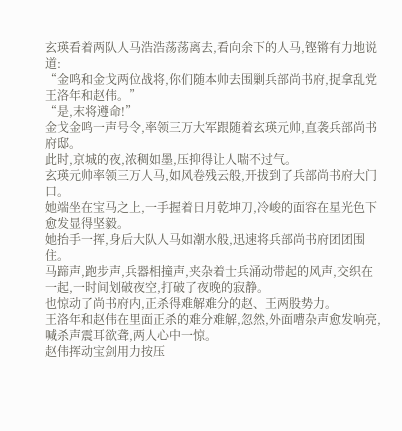玄瑛看着两队人马浩浩荡荡离去,看向余下的人马,铿锵有力地说道:
“金鸣和金戈两位战将,你们随本帅去围剿兵部尚书府,捉拿乱党王洛年和赵伟。”
“是,末将遵命!”
金戈金鸣一声号令,率领三万大军跟随着玄瑛元帅,直袭兵部尚书府邸。
此时,京城的夜,浓稠如墨,压抑得让人喘不过气。
玄瑛元帅率领三万人马,如风卷残云般,开拔到了兵部尚书府大门口。
她端坐在宝马之上,一手握着日月乾坤刀,冷峻的面容在星光色下愈发显得坚毅。
她抬手一挥,身后大队人马如潮水般,迅速将兵部尚书府团团围住。
马蹄声,跑步声,兵器相撞声,夹杂着士兵涌动带起的风声,交织在一起,一时间划破夜空,打破了夜晚的寂静。
也惊动了尚书府内,正杀得难解难分的赵、王两股势力。
王洛年和赵伟在里面正杀的难分难解,忽然,外面嘈杂声愈发响亮,喊杀声震耳欲聋,两人心中一惊。
赵伟挥动宝剑用力按压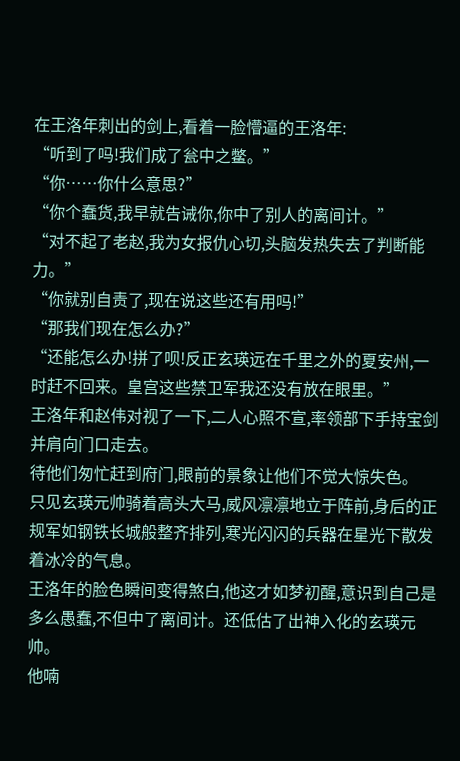在王洛年刺出的剑上,看着一脸懵逼的王洛年:
“听到了吗!我们成了瓮中之鳖。”
“你……你什么意思?”
“你个蠢货,我早就告诫你,你中了别人的离间计。”
“对不起了老赵,我为女报仇心切,头脑发热失去了判断能力。”
“你就别自责了,现在说这些还有用吗!”
“那我们现在怎么办?”
“还能怎么办!拼了呗!反正玄瑛远在千里之外的夏安州,一时赶不回来。皇宫这些禁卫军我还没有放在眼里。”
王洛年和赵伟对视了一下,二人心照不宣,率领部下手持宝剑并肩向门口走去。
待他们匆忙赶到府门,眼前的景象让他们不觉大惊失色。
只见玄瑛元帅骑着高头大马,威风凛凛地立于阵前,身后的正规军如钢铁长城般整齐排列,寒光闪闪的兵器在星光下散发着冰冷的气息。
王洛年的脸色瞬间变得煞白,他这才如梦初醒,意识到自己是多么愚蠢,不但中了离间计。还低估了出神入化的玄瑛元帅。
他喃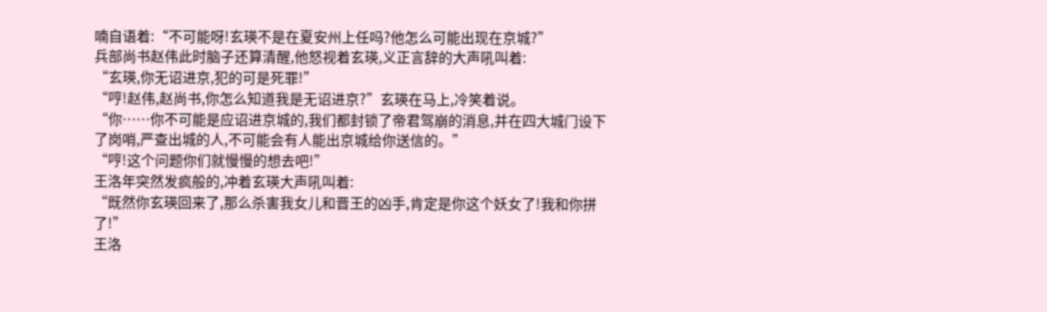喃自语着:“不可能呀!玄瑛不是在夏安州上任吗?他怎么可能出现在京城?”
兵部尚书赵伟此时脑子还算清醒,他怒视着玄瑛,义正言辞的大声吼叫着:
“玄瑛,你无诏进京,犯的可是死罪!”
“哼!赵伟,赵尚书,你怎么知道我是无诏进京?”玄瑛在马上,冷笑着说。
“你……你不可能是应诏进京城的,我们都封锁了帝君驾崩的消息,并在四大城门设下了岗哨,严查出城的人,不可能会有人能出京城给你送信的。”
“哼!这个问题你们就慢慢的想去吧!”
王洛年突然发疯般的,冲着玄瑛大声吼叫着:
“既然你玄瑛回来了,那么杀害我女儿和晋王的凶手,肯定是你这个妖女了!我和你拼了!”
王洛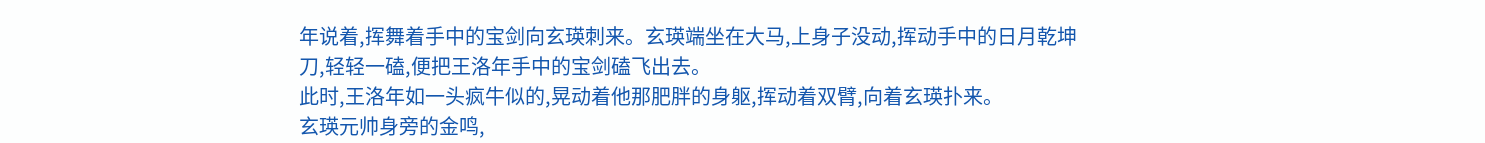年说着,挥舞着手中的宝剑向玄瑛刺来。玄瑛端坐在大马,上身子没动,挥动手中的日月乾坤刀,轻轻一磕,便把王洛年手中的宝剑磕飞出去。
此时,王洛年如一头疯牛似的,晃动着他那肥胖的身躯,挥动着双臂,向着玄瑛扑来。
玄瑛元帅身旁的金鸣,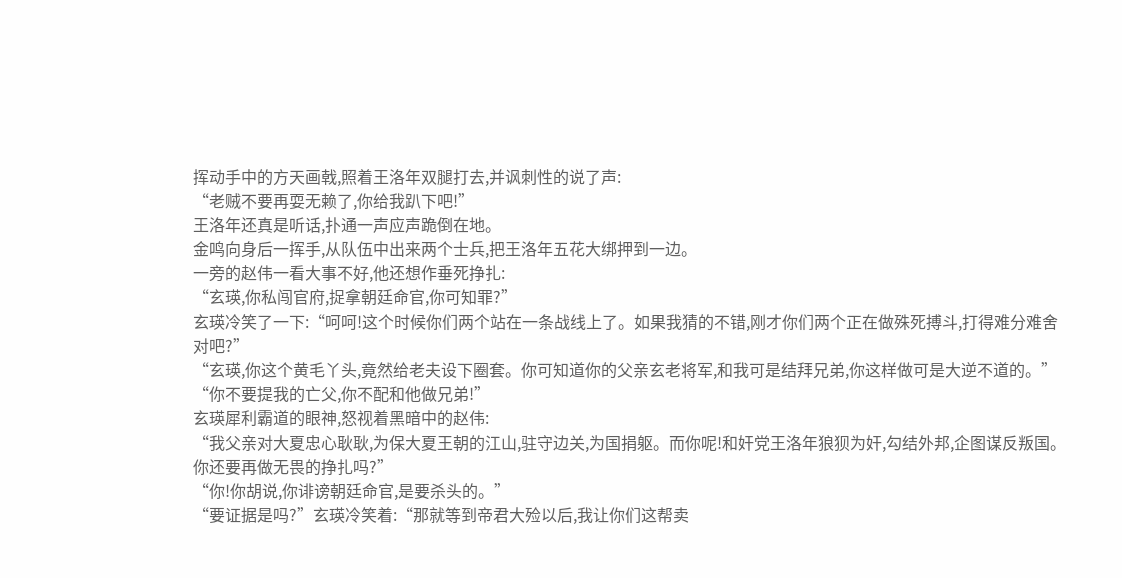挥动手中的方天画戟,照着王洛年双腿打去,并讽刺性的说了声:
“老贼不要再耍无赖了,你给我趴下吧!”
王洛年还真是听话,扑通一声应声跪倒在地。
金鸣向身后一挥手,从队伍中出来两个士兵,把王洛年五花大绑押到一边。
一旁的赵伟一看大事不好,他还想作垂死挣扎:
“玄瑛,你私闯官府,捉拿朝廷命官,你可知罪?”
玄瑛冷笑了一下:“呵呵!这个时候你们两个站在一条战线上了。如果我猜的不错,刚才你们两个正在做殊死搏斗,打得难分难舍对吧?”
“玄瑛,你这个黄毛丫头,竟然给老夫设下圈套。你可知道你的父亲玄老将军,和我可是结拜兄弟,你这样做可是大逆不道的。”
“你不要提我的亡父,你不配和他做兄弟!”
玄瑛犀利霸道的眼神,怒视着黑暗中的赵伟:
“我父亲对大夏忠心耿耿,为保大夏王朝的江山,驻守边关,为国捐躯。而你呢!和奸党王洛年狼狈为奸,勾结外邦,企图谋反叛国。你还要再做无畏的挣扎吗?”
“你!你胡说,你诽谤朝廷命官,是要杀头的。”
“要证据是吗?”玄瑛冷笑着:“那就等到帝君大殓以后,我让你们这帮卖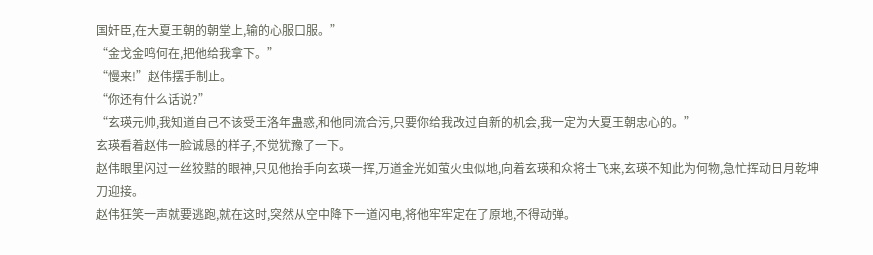国奸臣,在大夏王朝的朝堂上,输的心服口服。”
“金戈金鸣何在,把他给我拿下。”
“慢来!”赵伟摆手制止。
“你还有什么话说?”
“玄瑛元帅,我知道自己不该受王洛年蛊惑,和他同流合污,只要你给我改过自新的机会,我一定为大夏王朝忠心的。”
玄瑛看着赵伟一脸诚恳的样子,不觉犹豫了一下。
赵伟眼里闪过一丝狡黠的眼神,只见他抬手向玄瑛一挥,万道金光如萤火虫似地,向着玄瑛和众将士飞来,玄瑛不知此为何物,急忙挥动日月乾坤刀迎接。
赵伟狂笑一声就要逃跑,就在这时,突然从空中降下一道闪电,将他牢牢定在了原地,不得动弹。